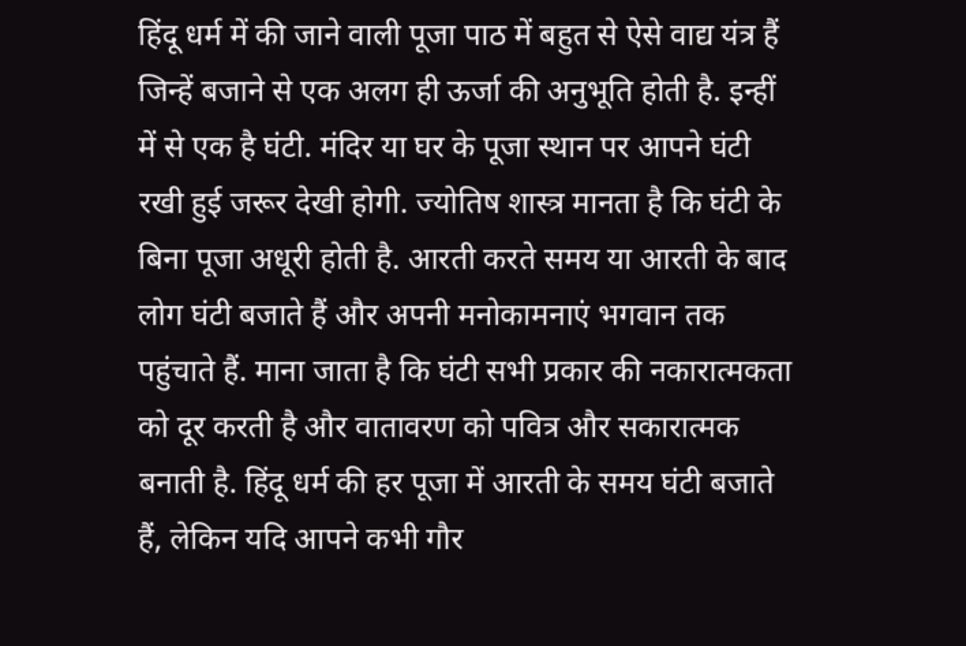हिंदू धर्म में की जाने वाली पूजा पाठ में बहुत से ऐसे वाद्य यंत्र हैं जिन्हें बजाने से एक अलग ही ऊर्जा की अनुभूति होती है. इन्हीं में से एक है घंटी. मंदिर या घर के पूजा स्थान पर आपने घंटी रखी हुई जरूर देखी होगी. ज्योतिष शास्त्र मानता है कि घंटी के बिना पूजा अधूरी होती है. आरती करते समय या आरती के बाद लोग घंटी बजाते हैं और अपनी मनोकामनाएं भगवान तक पहुंचाते हैं. माना जाता है कि घंटी सभी प्रकार की नकारात्मकता को दूर करती है और वातावरण को पवित्र और सकारात्मक बनाती है. हिंदू धर्म की हर पूजा में आरती के समय घंटी बजाते हैं, लेकिन यदि आपने कभी गौर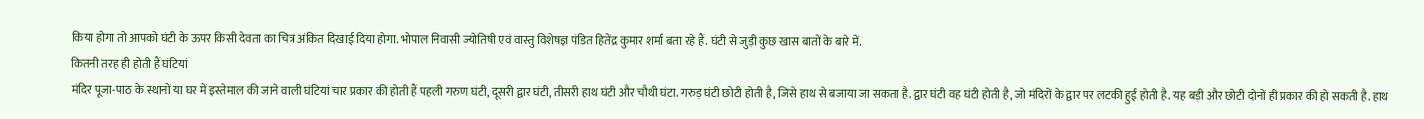किया होगा तो आपको घंटी के ऊपर किसी देवता का चित्र अंकित दिखाई दिया होगा. भोपाल निवासी ज्योतिषी एवं वास्तु विशेषज्ञ पंडित हितेंद्र कुमार शर्मा बता रहे हैं. घंटी से जुड़ी कुछ खास बातों के बारे में.
कितनी तरह ही होती हैं घंटियां
मंदिर पूजा-पाठ के स्थानों या घर में इस्तेमाल की जाने वाली घंटियां चार प्रकार की होती हैं पहली गरुण घंटी, दूसरी द्वार घंटी, तीसरी हाथ घंटी और चौथी घंटा. गरुड़ घंटी छोटी होती है, जिसे हाथ से बजाया जा सकता है. द्वार घंटी वह घंटी होती है, जो मंदिरों के द्वार पर लटकी हुई होती है. यह बड़ी और छोटी दोनों ही प्रकार की हो सकती है. हाथ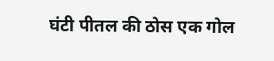घंटी पीतल की ठोस एक गोल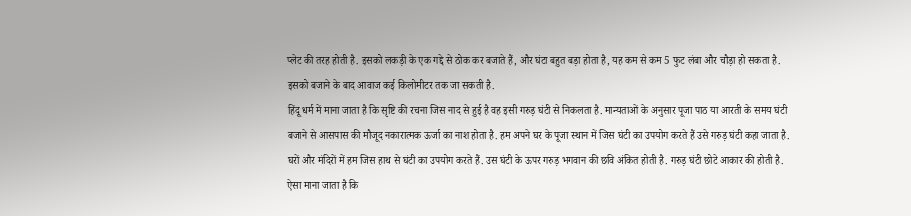प्लेट की तरह होती है. इसको लकड़ी के एक गद्दे से ठोक कर बजाते हैं, और घंटा बहुत बड़ा होता है, यह कम से कम 5 फुट लंबा और चौड़ा हो सकता है. इसको बजाने के बाद आवाज कई किलोमीटर तक जा सकती है.
हिंदू धर्म में माना जाता है कि सृष्टि की रचना जिस नाद से हुई है वह इसी गरुड़ घंटी से निकलता है. मान्यताओं के अनुसार पूजा पाठ या आरती के समय घंटी बजाने से आसपास की मौजूद नकारात्मक ऊर्जा का नाश होता है. हम अपने घर के पूजा स्थान में जिस घंटी का उपयोग करते हैं उसे गरुड़ घंटी कहा जाता है.
घरों और मंदिरों में हम जिस हाथ से घंटी का उपयोग करते हैं. उस घंटी के ऊपर गरुड़ भगवान की छवि अंकित होती है. गरुड़ घंटी छोटे आकार की होती है. ऐसा माना जाता है कि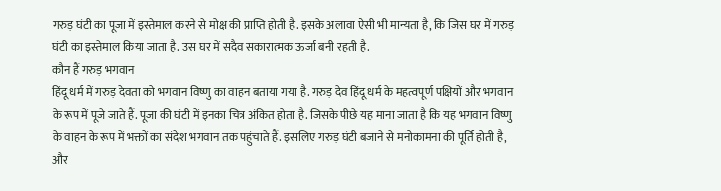गरुड़ घंटी का पूजा में इस्तेमाल करने से मोक्ष की प्राप्ति होती है. इसके अलावा ऐसी भी मान्यता है, कि जिस घर में गरुड़ घंटी का इस्तेमाल किया जाता है. उस घर में सदैव सकारात्मक ऊर्जा बनी रहती है.
कौन हैं गरुड़ भगवान
हिंदू धर्म में गरुड़ देवता को भगवान विष्णु का वाहन बताया गया है. गरुड़ देव हिंदू धर्म के महत्वपूर्ण पक्षियों और भगवान के रूप में पूजे जाते हैं. पूजा की घंटी में इनका चित्र अंकित होता है. जिसके पीछे यह माना जाता है कि यह भगवान विष्णु के वाहन के रूप में भक्तों का संदेश भगवान तक पहुंचाते हैं. इसलिए गरुड़ घंटी बजाने से मनोकामना की पूर्ति होती है, और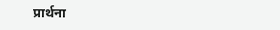प्रार्थना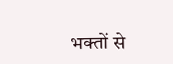भक्तों से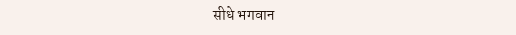सीधे भगवान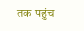तक पहुंच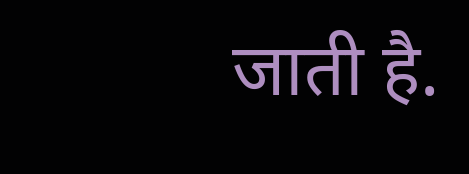जाती है.